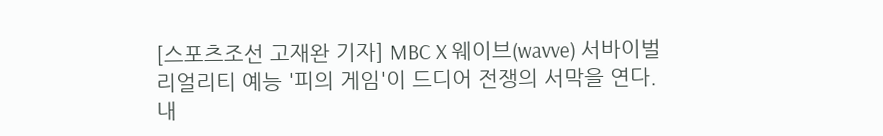[스포츠조선 고재완 기자] MBC X 웨이브(wavve) 서바이벌 리얼리티 예능 '피의 게임'이 드디어 전쟁의 서막을 연다.
내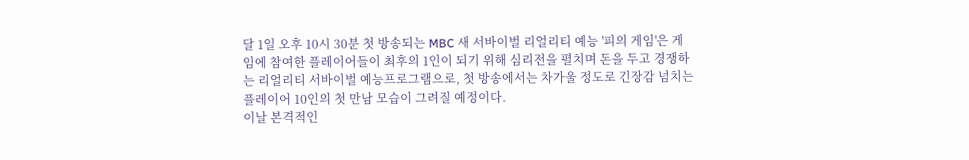달 1일 오후 10시 30분 첫 방송되는 MBC 새 서바이벌 리얼리티 예능 '피의 게임'은 게임에 참여한 플레이어들이 최후의 1인이 되기 위해 심리전을 펼치며 돈을 두고 경쟁하는 리얼리티 서바이벌 예능프로그램으로, 첫 방송에서는 차가울 정도로 긴장감 넘치는 플레이어 10인의 첫 만남 모습이 그려질 예정이다.
이날 본격적인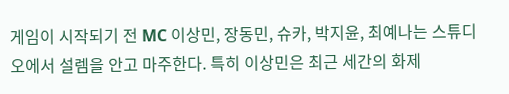게임이 시작되기 전 MC 이상민, 장동민, 슈카, 박지윤, 최예나는 스튜디오에서 설렘을 안고 마주한다. 특히 이상민은 최근 세간의 화제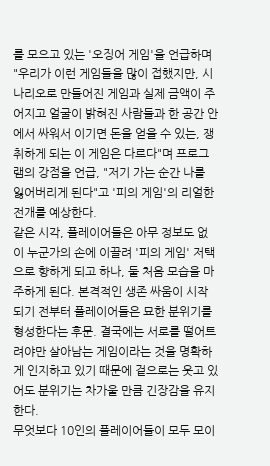를 모으고 있는 '오징어 게임'을 언급하며 "우리가 이런 게임들을 많이 접했지만, 시나리오로 만들어진 게임과 실제 금액이 주어지고 얼굴이 밝혀진 사람들과 한 공간 안에서 싸워서 이기면 돈을 얻을 수 있는, 쟁취하게 되는 이 게임은 다르다"며 프로그램의 강점을 언급, "저기 가는 순간 나를 잃어버리게 된다"고 '피의 게임'의 리얼한 전개를 예상한다.
같은 시각, 플레이어들은 아무 정보도 없이 누군가의 손에 이끌려 '피의 게임' 저택으로 향하게 되고 하나, 둘 처음 모습을 마주하게 된다. 본격적인 생존 싸움이 시작되기 전부터 플레이어들은 묘한 분위기를 형성한다는 후문. 결국에는 서로를 떨어트려야만 살아남는 게임이라는 것을 명확하게 인지하고 있기 때문에 겉으로는 웃고 있어도 분위기는 차가울 만큼 긴장감을 유지한다.
무엇보다 10인의 플레이어들이 모두 모이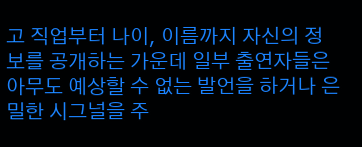고 직업부터 나이, 이름까지 자신의 정보를 공개하는 가운데 일부 출연자들은 아무도 예상할 수 없는 발언을 하거나 은밀한 시그널을 주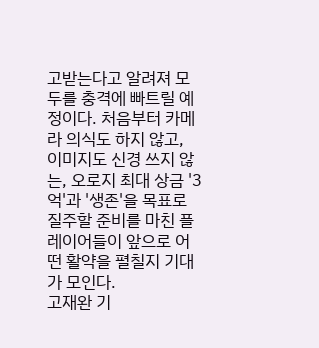고받는다고 알려져 모두를 충격에 빠트릴 예정이다. 처음부터 카메라 의식도 하지 않고, 이미지도 신경 쓰지 않는, 오로지 최대 상금 '3억'과 '생존'을 목표로 질주할 준비를 마친 플레이어들이 앞으로 어떤 활약을 펼칠지 기대가 모인다.
고재완 기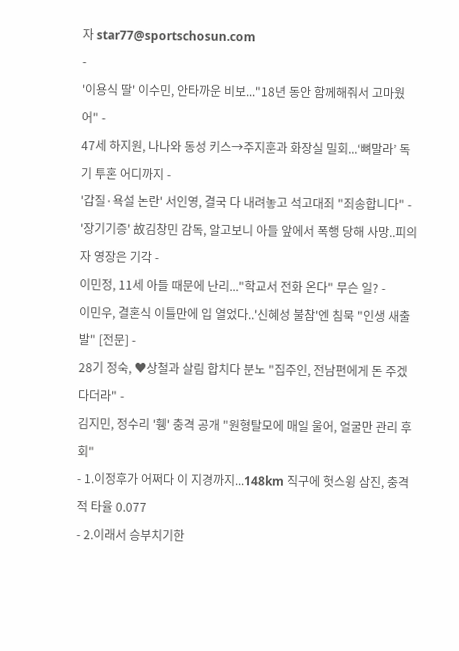자 star77@sportschosun.com
-
'이용식 딸' 이수민, 안타까운 비보..."18년 동안 함께해줘서 고마웠어" -
47세 하지원, 나나와 동성 키스→주지훈과 화장실 밀회...‘뼈말라’ 독기 투혼 어디까지 -
'갑질·욕설 논란' 서인영, 결국 다 내려놓고 석고대죄 "죄송합니다" -
'장기기증' 故김창민 감독, 알고보니 아들 앞에서 폭행 당해 사망..피의자 영장은 기각 -
이민정, 11세 아들 때문에 난리..."학교서 전화 온다" 무슨 일? -
이민우, 결혼식 이틀만에 입 열었다..'신혜성 불참'엔 침묵 "인생 새출발" [전문] -
28기 정숙, ♥상철과 살림 합치다 분노 "집주인, 전남편에게 돈 주겠다더라" -
김지민, 정수리 '휑' 충격 공개 "원형탈모에 매일 울어, 얼굴만 관리 후회"
- 1.이정후가 어쩌다 이 지경까지...148km 직구에 헛스윙 삼진, 충격적 타율 0.077
- 2.이래서 승부치기한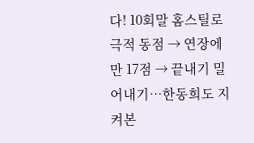다! 10회말 홈스틸로 극적 동점 → 연장에만 17점 → 끝내기 밀어내기…한동희도 지켜본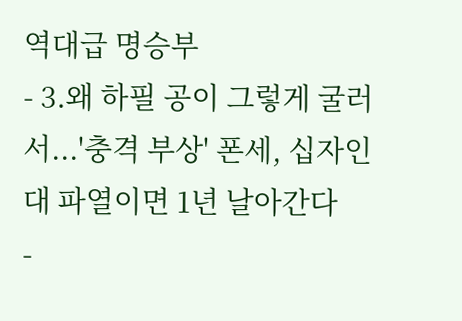역대급 명승부
- 3.왜 하필 공이 그렇게 굴러서...'충격 부상' 폰세, 십자인대 파열이면 1년 날아간다
-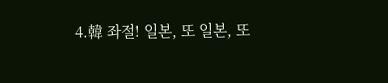4.韓 좌절! 일본, 또 일본, 또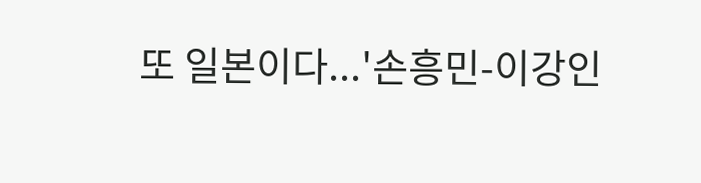또 일본이다...'손흥민-이강인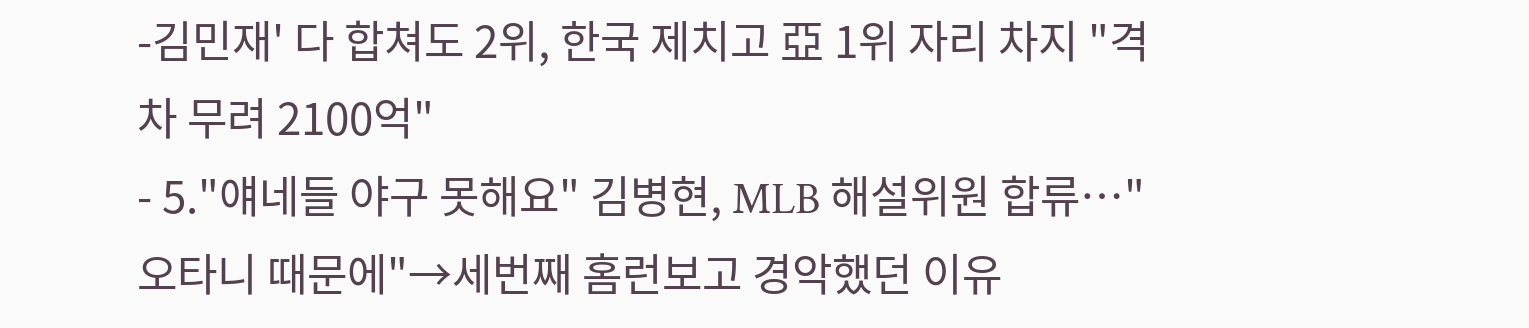-김민재' 다 합쳐도 2위, 한국 제치고 亞 1위 자리 차지 "격차 무려 2100억"
- 5."얘네들 야구 못해요" 김병현, MLB 해설위원 합류…"오타니 때문에"→세번째 홈런보고 경악했던 이유